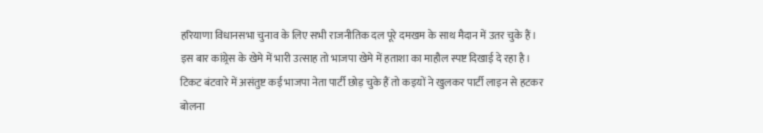हरियाणा विधानसभा चुनाव के लिए सभी राजनीतिक दल पूरे दमखम के साथ मैदान में उतर चुके हैं। इस बार कांग्र्रेस के खेमे में भारी उत्साह तो भाजपा खेमे में हताशा का माहौल स्पष्ट दिखाई दे रहा है। टिकट बंटवारे में असंतुष्ट कई भाजपा नेता पार्टी छोड़ चुके हैं तो कइयों ने खुलकर पार्टी लाइन से हटकर बोलना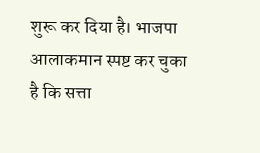शुरू कर दिया है। भाजपा आलाकमान स्पष्ट कर चुका है कि सत्ता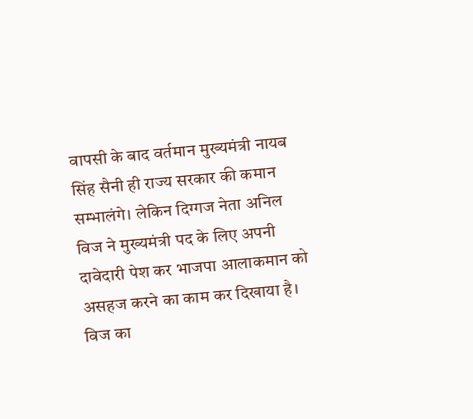वापसी के बाद वर्तमान मुख्यमंत्री नायब सिंह सैनी ही राज्य सरकार की कमान सम्भालंगे। लेकिन दिग्गज नेता अनिल विज ने मुख्यमंत्री पद के लिए अपनी दावेदारी पेश कर भाजपा आलाकमान को असहज करने का काम कर दिखाया है। विज का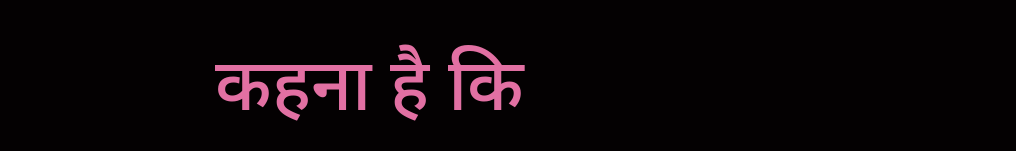कहना है कि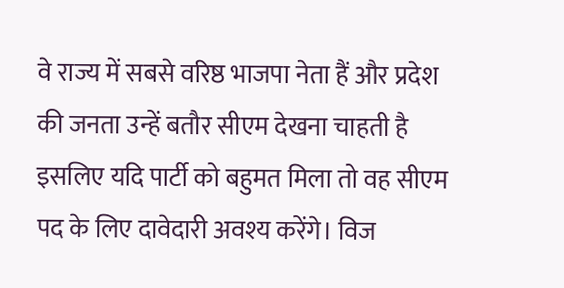वे राज्य में सबसे वरिष्ठ भाजपा नेता हैं और प्रदेश की जनता उन्हें बतौर सीएम देखना चाहती है इसलिए यदि पार्टी को बहुमत मिला तो वह सीएम पद के लिए दावेदारी अवश्य करेंगे। विज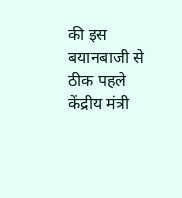की इस बयानबाजी से ठीक पहले केंद्रीय मंत्री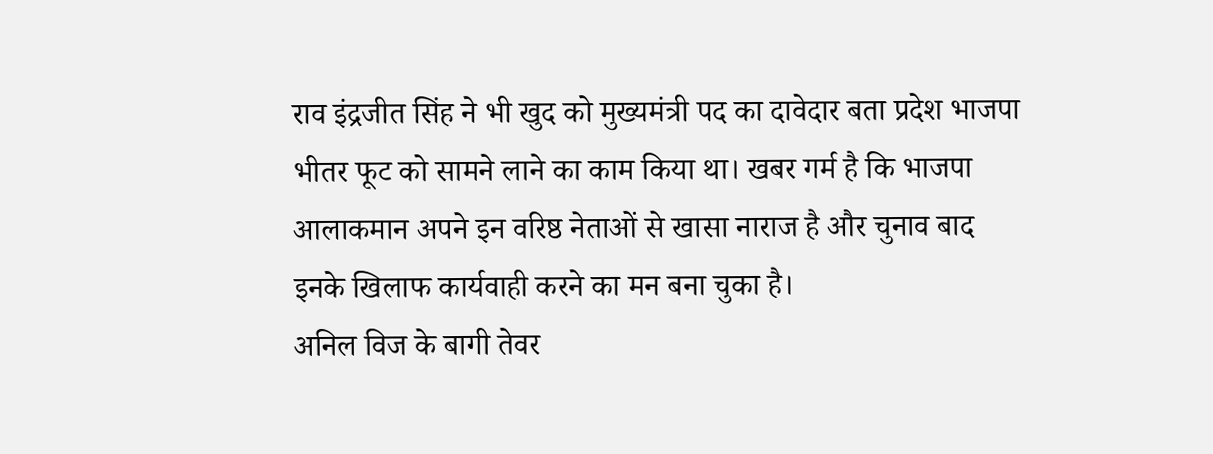राव इंद्रजीत सिंह ने भी खुद को मुख्यमंत्री पद का दावेदार बता प्रदेश भाजपा भीतर फूट को सामने लाने का काम किया था। खबर गर्म है कि भाजपा आलाकमान अपने इन वरिष्ठ नेताओं से खासा नाराज है और चुनाव बाद इनके खिलाफ कार्यवाही करने का मन बना चुका है।
अनिल विज के बागी तेवर